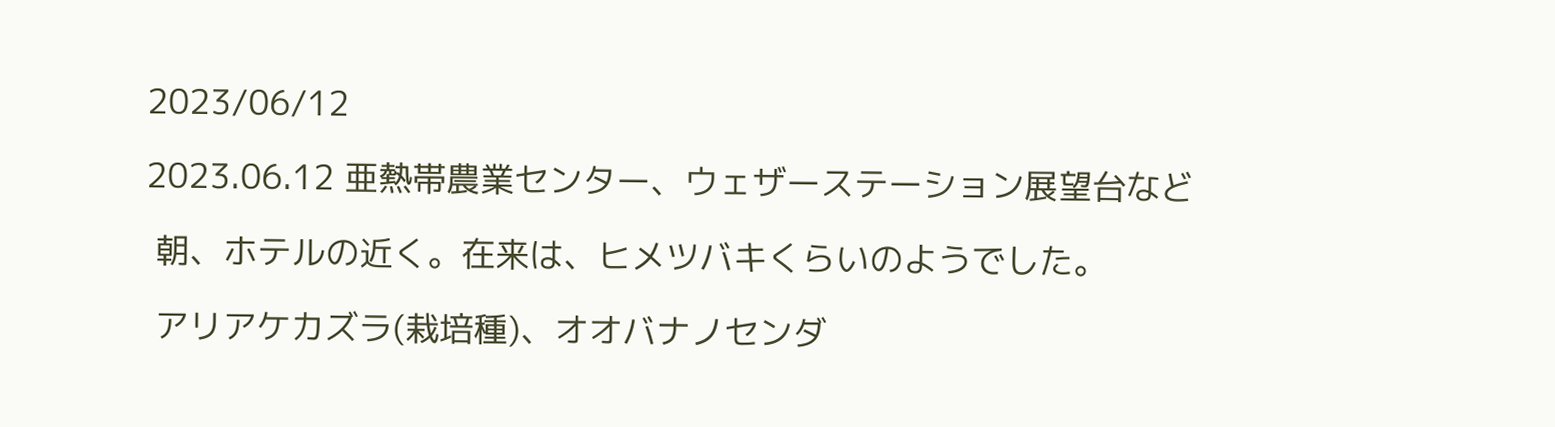2023/06/12

2023.06.12 亜熱帯農業センター、ウェザーステーション展望台など

 朝、ホテルの近く。在来は、ヒメツバキくらいのようでした。

 アリアケカズラ(栽培種)、オオバナノセンダ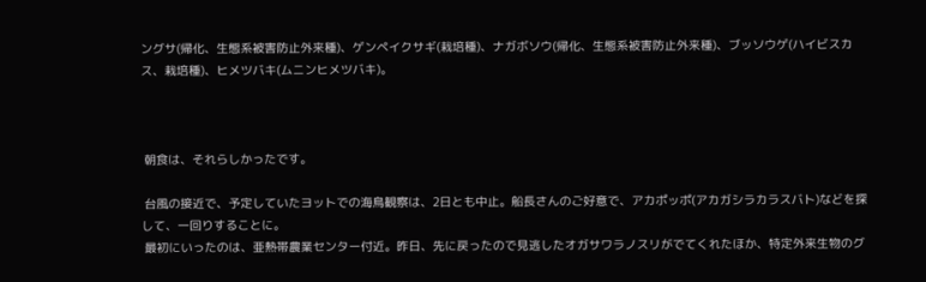ングサ(帰化、生態系被害防止外来種)、ゲンペイクサギ(栽培種)、ナガボソウ(帰化、生態系被害防止外来種)、ブッソウゲ(ハイビスカス、栽培種)、ヒメツバキ(ムニンヒメツバキ)。



 朝食は、それらしかったです。

 台風の接近で、予定していたヨットでの海鳥観察は、2日とも中止。船長さんのご好意で、アカポッポ(アカガシラカラスバト)などを探して、一回りすることに。
 最初にいったのは、亜熱帯農業センター付近。昨日、先に戻ったので見逃したオガサワラノスリがでてくれたほか、特定外来生物のグ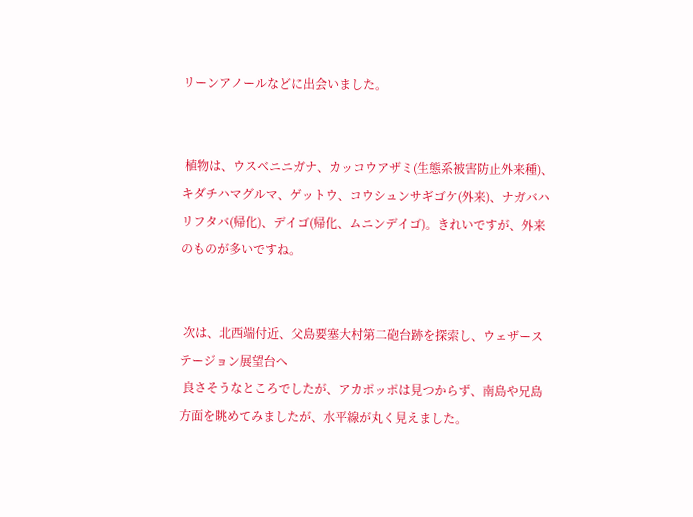リーンアノールなどに出会いました。


 植物は、ウスベニニガナ、カッコウアザミ(生態系被害防止外来種)、キダチハマグルマ、ゲットウ、コウシュンサギゴケ(外来)、ナガバハリフタバ(帰化)、デイゴ(帰化、ムニンデイゴ)。きれいですが、外来のものが多いですね。


 次は、北西端付近、父島要塞大村第二砲台跡を探索し、ウェザーステージョン展望台へ
 良さそうなところでしたが、アカポッポは見つからず、南島や兄島方面を眺めてみましたが、水平線が丸く見えました。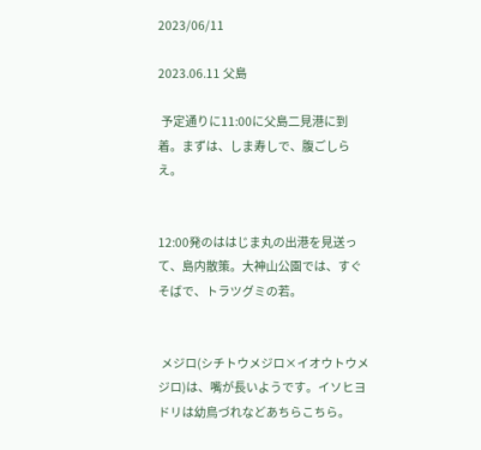2023/06/11

2023.06.11 父島

 予定通りに11:00に父島二見港に到着。まずは、しま寿しで、腹ごしらえ。


12:00発のははじま丸の出港を見送って、島内散策。大神山公園では、すぐそばで、トラツグミの若。


 メジロ(シチトウメジロ×イオウトウメジロ)は、嘴が長いようです。イソヒヨドリは幼鳥づれなどあちらこちら。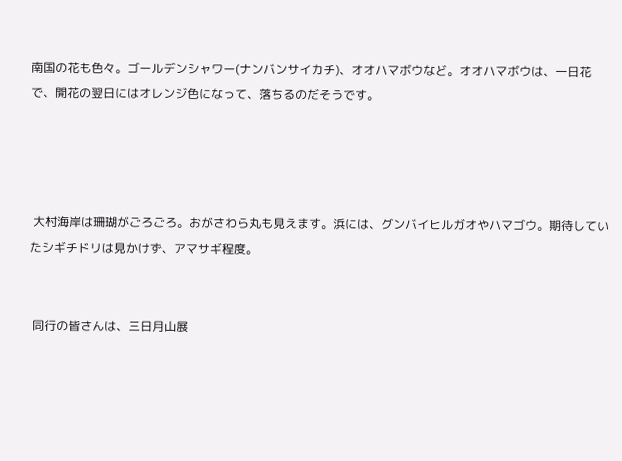南国の花も色々。ゴールデンシャワー(ナンバンサイカチ)、オオハマボウなど。オオハマボウは、一日花で、開花の翌日にはオレンジ色になって、落ちるのだそうです。




 大村海岸は珊瑚がごろごろ。おがさわら丸も見えます。浜には、グンバイヒルガオやハマゴウ。期待していたシギチドリは見かけず、アマサギ程度。


 同行の皆さんは、三日月山展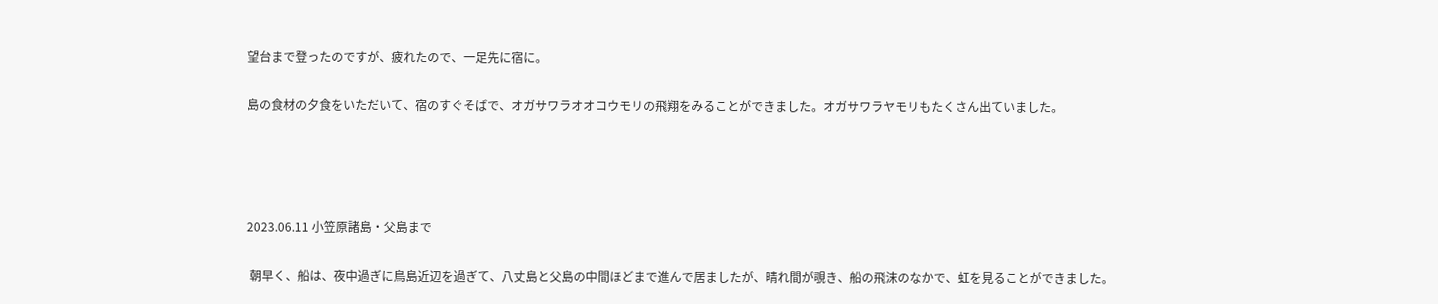望台まで登ったのですが、疲れたので、一足先に宿に。

島の食材の夕食をいただいて、宿のすぐそばで、オガサワラオオコウモリの飛翔をみることができました。オガサワラヤモリもたくさん出ていました。




2023.06.11 小笠原諸島・父島まで

 朝早く、船は、夜中過ぎに鳥島近辺を過ぎて、八丈島と父島の中間ほどまで進んで居ましたが、晴れ間が覗き、船の飛沫のなかで、虹を見ることができました。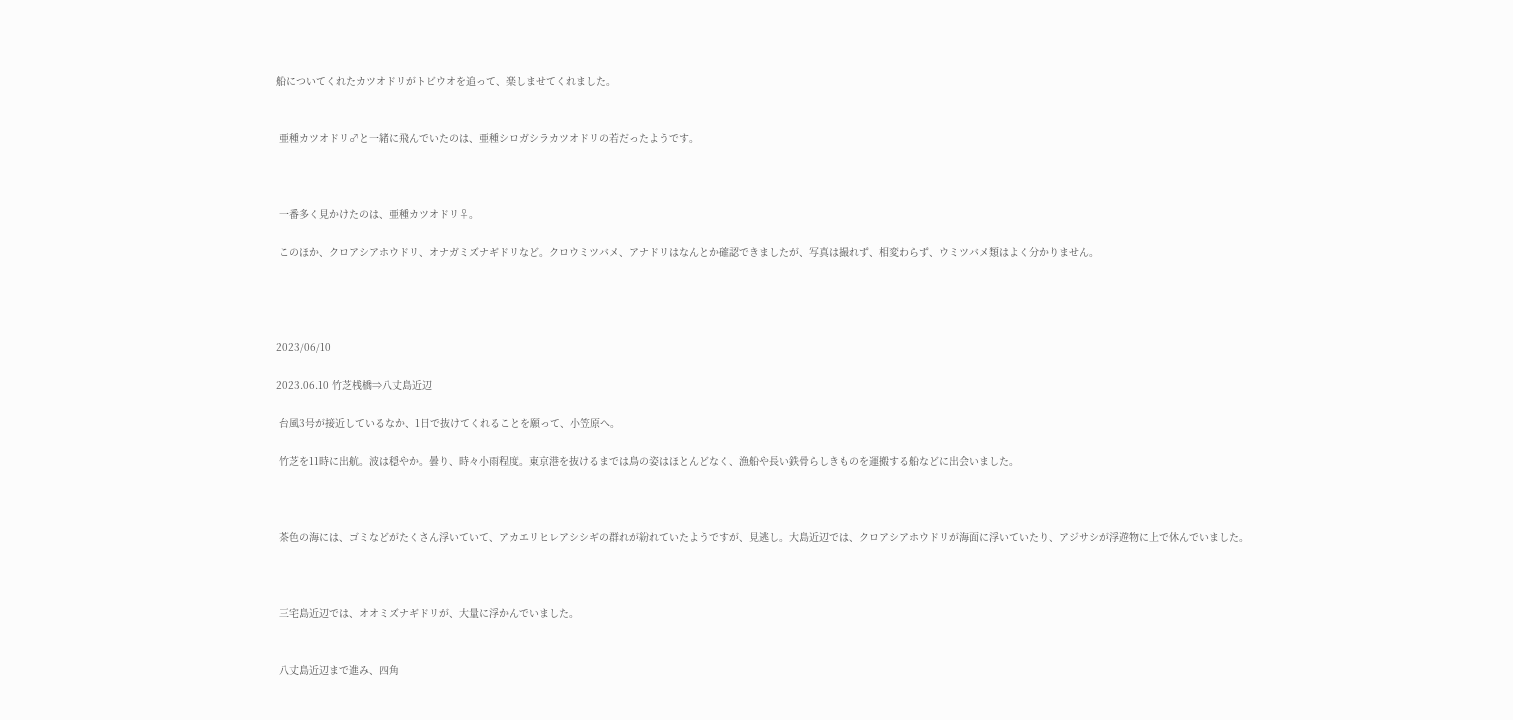船についてくれたカツオドリがトビウオを追って、楽しませてくれました。


 亜種カツオドリ♂と一緒に飛んでいたのは、亜種シロガシラカツオドリの若だったようです。



 一番多く見かけたのは、亜種カツオドリ♀。

 このほか、クロアシアホウドリ、オナガミズナギドリなど。クロウミツバメ、アナドリはなんとか確認できましたが、写真は撮れず、相変わらず、ウミツバメ類はよく分かりません。




2023/06/10

2023.06.10 竹芝桟橋⇒八丈島近辺

 台風3号が接近しているなか、1日で抜けてくれることを願って、小笠原へ。

 竹芝を11時に出航。波は穏やか。曇り、時々小雨程度。東京港を抜けるまでは鳥の姿はほとんどなく、漁船や長い鉄骨らしきものを運搬する船などに出会いました。



 茶色の海には、ゴミなどがたくさん浮いていて、アカエリヒレアシシギの群れが紛れていたようですが、見逃し。大島近辺では、クロアシアホウドリが海面に浮いていたり、アジサシが浮遊物に上で休んでいました。



 三宅島近辺では、オオミズナギドリが、大量に浮かんでいました。


 八丈島近辺まで進み、四角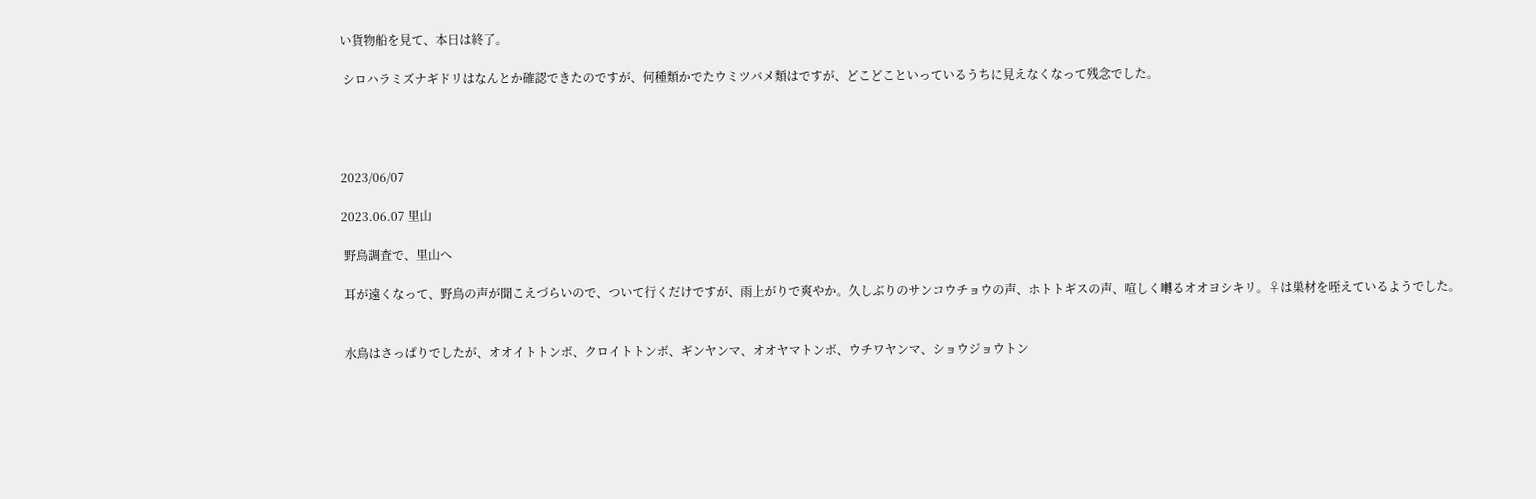い貨物船を見て、本日は終了。

 シロハラミズナギドリはなんとか確認できたのですが、何種類かでたウミツバメ類はですが、どこどこといっているうちに見えなくなって残念でした。




2023/06/07

2023.06.07 里山

 野鳥調査で、里山へ

 耳が遠くなって、野鳥の声が聞こえづらいので、ついて行くだけですが、雨上がりで爽やか。久しぶりのサンコウチョウの声、ホトトギスの声、喧しく囀るオオヨシキリ。♀は巣材を咥えているようでした。


 水鳥はさっぱりでしたが、オオイトトンボ、クロイトトンボ、ギンヤンマ、オオヤマトンボ、ウチワヤンマ、ショウジョウトン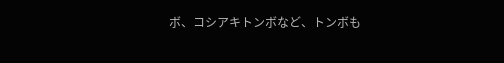ボ、コシアキトンボなど、トンボも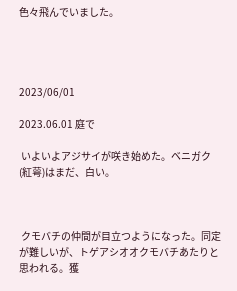色々飛んでいました。




2023/06/01

2023.06.01 庭で

 いよいよアジサイが咲き始めた。ベニガク(紅萼)はまだ、白い。



 クモバチの仲間が目立つようになった。同定が難しいが、トゲアシオオクモバチあたりと思われる。獲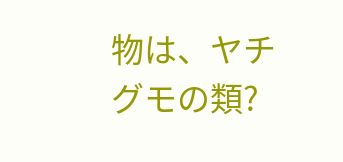物は、ヤチグモの類?